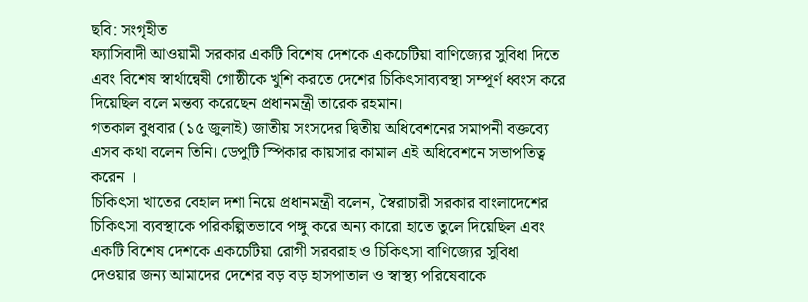ছবি: সংগৃহীত
ফ্যাসিবাদী আওয়ামী সরকার একটি বিশেষ দেশকে একচেটিয়া বাণিজ্যের সুবিধা দিতে এবং বিশেষ স্বার্থান্বেষী গোষ্ঠীকে খুশি করতে দেশের চিকিৎসাব্যবস্থা সম্পূর্ণ ধ্বংস করে দিয়েছিল বলে মন্তব্য করেছেন প্রধানমন্ত্রী তারেক রহমান।
গতকাল বুধবার (১৫ জুলাই) জাতীয় সংসদের দ্বিতীয় অধিবেশনের সমাপনী বক্তব্যে এসব কথা বলেন তিনি। ডেপুটি স্পিকার কায়সার কামাল এই অধিবেশনে সভাপতিত্ব করেন ।
চিকিৎসা খাতের বেহাল দশা নিয়ে প্রধানমন্ত্রী বলেন, স্বৈরাচারী সরকার বাংলাদেশের চিকিৎসা ব্যবস্থাকে পরিকল্পিতভাবে পঙ্গু করে অন্য কারো হাতে তুলে দিয়েছিল এবং একটি বিশেষ দেশকে একচেটিয়া রোগী সরবরাহ ও চিকিৎসা বাণিজ্যের সুবিধা দেওয়ার জন্য আমাদের দেশের বড় বড় হাসপাতাল ও স্বাস্থ্য পরিষেবাকে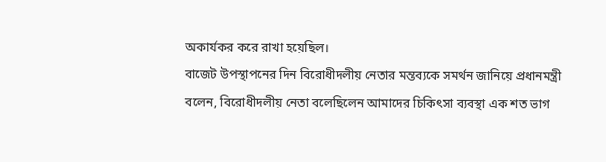অকার্যকর করে রাখা হয়েছিল।
বাজেট উপস্থাপনের দিন বিরোধীদলীয় নেতার মন্তব্যকে সমর্থন জানিয়ে প্রধানমন্ত্রী বলেন, বিরোধীদলীয় নেতা বলেছিলেন আমাদের চিকিৎসা ব্যবস্থা এক শত ভাগ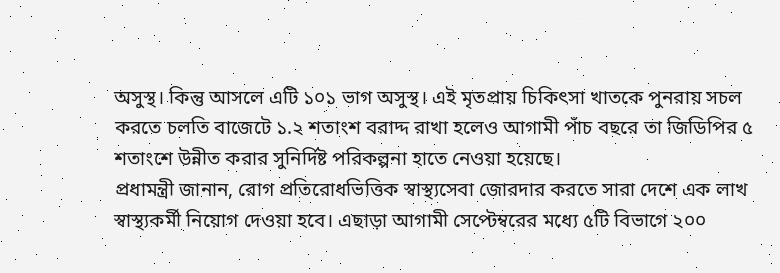অসুস্থ। কিন্তু আসলে এটি ১০১ ভাগ অসুস্থ। এই মৃতপ্রায় চিকিৎসা খাতকে পুনরায় সচল করতে চলতি বাজেটে ১.২ শতাংশ বরাদ্দ রাখা হলেও আগামী পাঁচ বছরে তা জিডিপির ৫ শতাংশে উন্নীত করার সুনির্দিষ্ট পরিকল্পনা হাতে নেওয়া হয়েছে।
প্রধামন্ত্রী জানান, রোগ প্রতিরোধভিত্তিক স্বাস্থ্যসেবা জোরদার করতে সারা দেশে এক লাখ স্বাস্থ্যকর্মী নিয়োগ দেওয়া হবে। এছাড়া আগামী সেপ্টেম্বরের মধ্যে ৫টি বিভাগে ২০০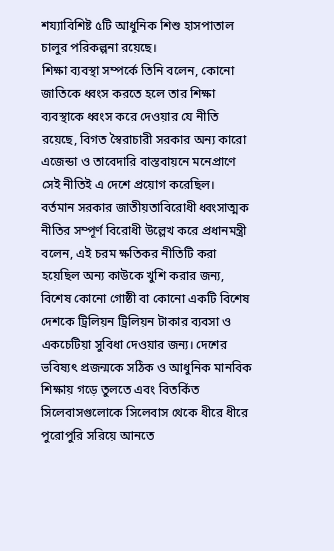শয্যাবিশিষ্ট ৫টি আধুনিক শিশু হাসপাতাল চালুর পরিকল্পনা রয়েছে।
শিক্ষা ব্যবস্থা সম্পর্কে তিনি বলেন, কোনো জাতিকে ধ্বংস করতে হলে তার শিক্ষা ব্যবস্থাকে ধ্বংস করে দেওয়ার যে নীতি রয়েছে, বিগত স্বৈরাচারী সরকার অন্য কারো এজেন্ডা ও তাবেদারি বাস্তবায়নে মনেপ্রাণে সেই নীতিই এ দেশে প্রয়োগ করেছিল।
বর্তমান সরকার জাতীয়তাবিরোধী ধ্বংসাত্মক নীতির সম্পূর্ণ বিরোধী উল্লেখ করে প্রধানমন্ত্রী বলেন, এই চরম ক্ষতিকর নীতিটি করা হয়েছিল অন্য কাউকে খুশি করার জন্য, বিশেষ কোনো গোষ্ঠী বা কোনো একটি বিশেষ দেশকে ট্রিলিয়ন ট্রিলিয়ন টাকার ব্যবসা ও একচেটিয়া সুবিধা দেওয়ার জন্য। দেশের ভবিষ্যৎ প্রজন্মকে সঠিক ও আধুনিক মানবিক শিক্ষায় গড়ে তুলতে এবং বিতর্কিত সিলেবাসগুলোকে সিলেবাস থেকে ধীরে ধীরে পুরোপুরি সরিয়ে আনতে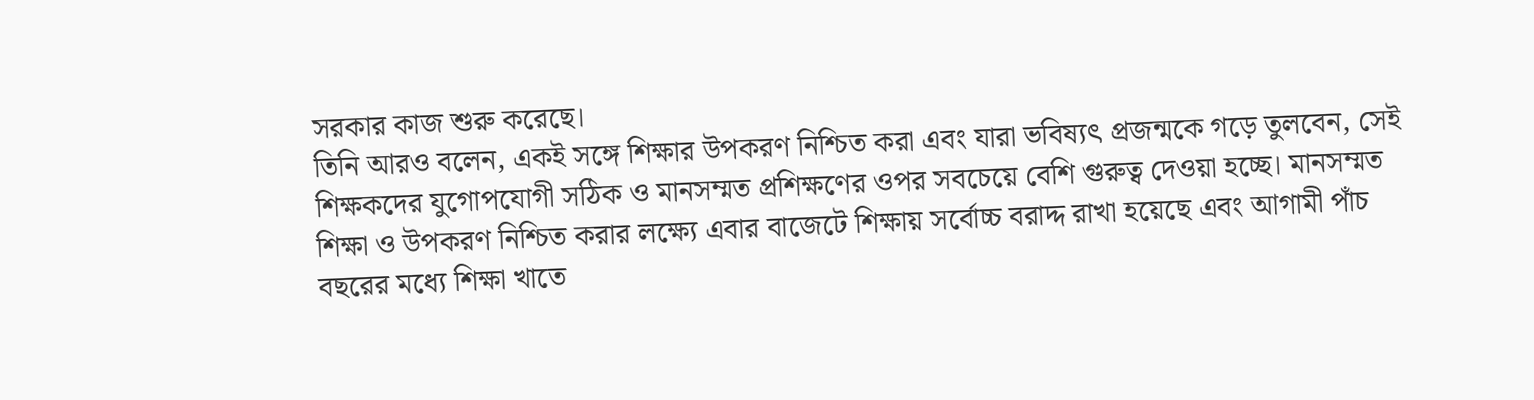সরকার কাজ শুরু করেছে।
তিনি আরও বলেন, একই সঙ্গে শিক্ষার উপকরণ নিশ্চিত করা এবং যারা ভবিষ্যৎ প্রজন্মকে গড়ে তুলবেন, সেই শিক্ষকদের যুগোপযোগী সঠিক ও মানসম্মত প্রশিক্ষণের ওপর সবচেয়ে বেশি গুরুত্ব দেওয়া হচ্ছে। মানসম্মত শিক্ষা ও উপকরণ নিশ্চিত করার লক্ষ্যে এবার বাজেটে শিক্ষায় সর্বোচ্চ বরাদ্দ রাখা হয়েছে এবং আগামী পাঁচ বছরের মধ্যে শিক্ষা খাতে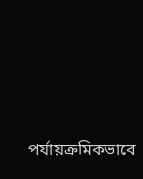পর্যায়ক্রমিকভাবে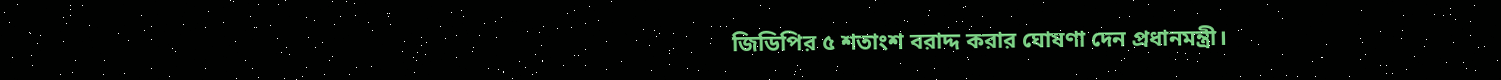জিডিপির ৫ শতাংশ বরাদ্দ করার ঘোষণা দেন প্রধানমন্ত্রী।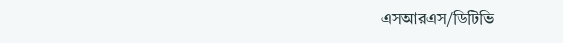এসআরএস/ডিটিভি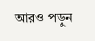আরও পড়ুন